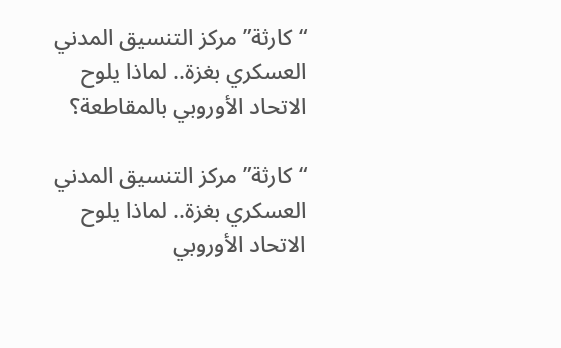“كارثة” مركز التنسيق المدني العسكري بغزة.. لماذا يلوح الاتحاد الأوروبي بالمقاطعة؟

“كارثة” مركز التنسيق المدني العسكري بغزة.. لماذا يلوح الاتحاد الأوروبي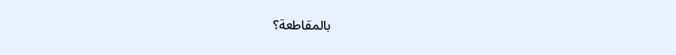بالمقاطعة؟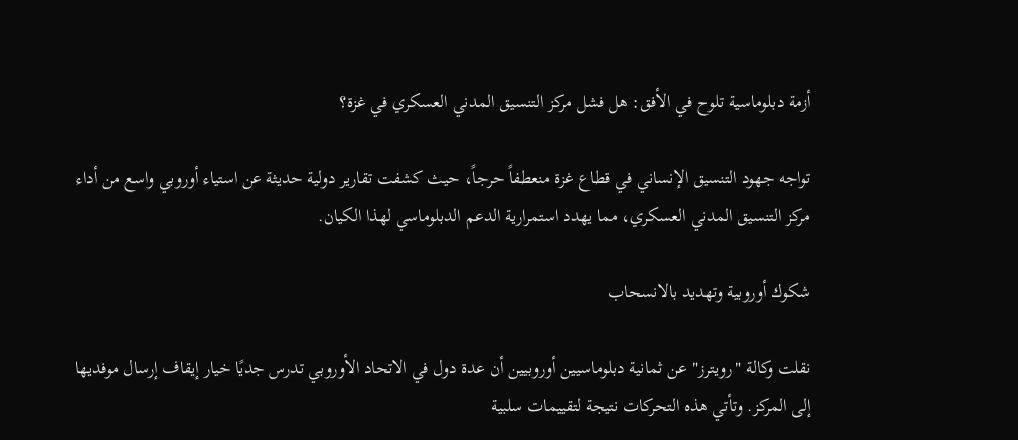أزمة دبلوماسية تلوح في الأفق: هل فشل مركز التنسيق المدني العسكري في غزة؟

تواجه جهود التنسيق الإنساني في قطاع غزة منعطفاً حرجاً، حيث كشفت تقارير دولية حديثة عن استياء أوروبي واسع من أداء مركز التنسيق المدني العسكري، مما يهدد استمرارية الدعم الدبلوماسي لهذا الكيان.

شكوك أوروبية وتهديد بالانسحاب

نقلت وكالة "رويترز" عن ثمانية دبلوماسيين أوروبيين أن عدة دول في الاتحاد الأوروبي تدرس جديًا خيار إيقاف إرسال موفديها إلى المركز. وتأتي هذه التحركات نتيجة لتقييمات سلبية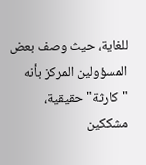للغاية، حيث وصف بعض المسؤولين المركز بأنه "كارثة" حقيقية، مشككين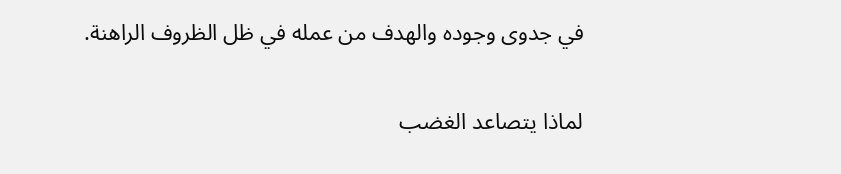في جدوى وجوده والهدف من عمله في ظل الظروف الراهنة.

لماذا يتصاعد الغضب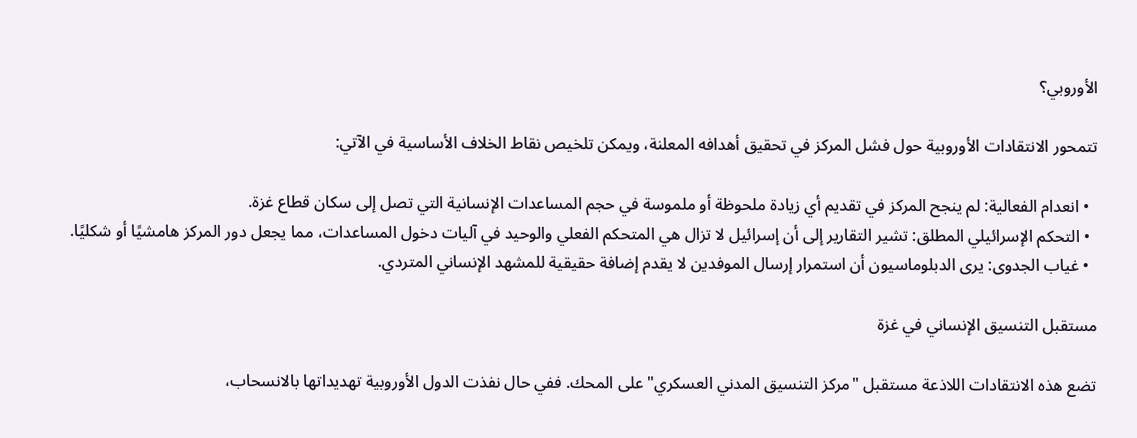الأوروبي؟

تتمحور الانتقادات الأوروبية حول فشل المركز في تحقيق أهدافه المعلنة، ويمكن تلخيص نقاط الخلاف الأساسية في الآتي:

  • انعدام الفعالية: لم ينجح المركز في تقديم أي زيادة ملحوظة أو ملموسة في حجم المساعدات الإنسانية التي تصل إلى سكان قطاع غزة.
  • التحكم الإسرائيلي المطلق: تشير التقارير إلى أن إسرائيل لا تزال هي المتحكم الفعلي والوحيد في آليات دخول المساعدات، مما يجعل دور المركز هامشيًا أو شكليًا.
  • غياب الجدوى: يرى الدبلوماسيون أن استمرار إرسال الموفدين لا يقدم إضافة حقيقية للمشهد الإنساني المتردي.

مستقبل التنسيق الإنساني في غزة

تضع هذه الانتقادات اللاذعة مستقبل "مركز التنسيق المدني العسكري" على المحك. ففي حال نفذت الدول الأوروبية تهديداتها بالانسحاب،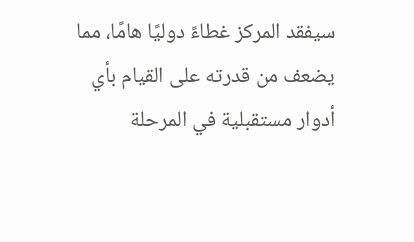سيفقد المركز غطاءً دوليًا هامًا، مما يضعف من قدرته على القيام بأي أدوار مستقبلية في المرحلة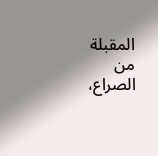المقبلة من الصراع،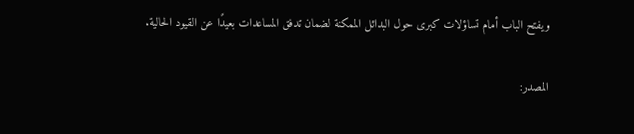ويفتح الباب أمام تساؤلات كبرى حول البدائل الممكنة لضمان تدفق المساعدات بعيدًا عن القيود الحالية.

المصدر: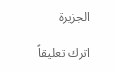الجزيرة

اترك تعليقاً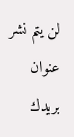لن يتم نشر عنوان بريدك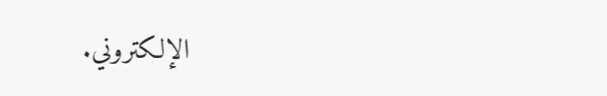الإلكتروني.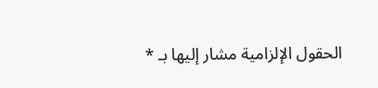الحقول الإلزامية مشار إليها بـ *